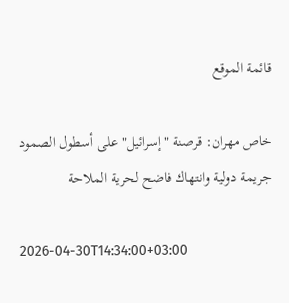قائمة الموقع

خاص مهران: قرصنة "إسرائيل" على أسطول الصمود جريمة دولية وانتهاك فاضح لحرية الملاحة

2026-04-30T14:34:00+03:00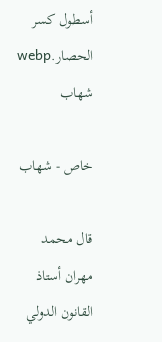أسطول كسر الحصار.webp
شهاب

خاص - شهاب

قال محمد مهران أستاذ القانون الدولي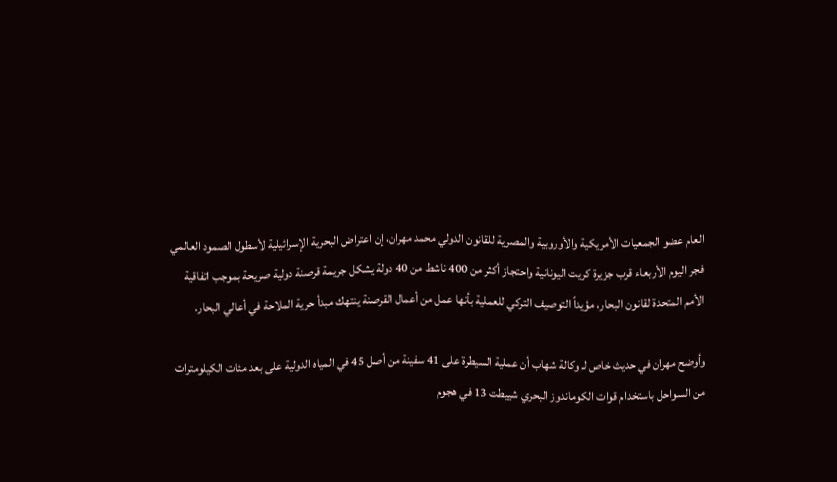العام عضو الجمعيات الأمريكية والأوروبية والمصرية للقانون الدولي محمد مهران، إن اعتراض البحرية الإسرائيلية لأسطول الصمود العالمي فجر اليوم الأربعاء قرب جزيرة كريت اليونانية واحتجاز أكثر من 400 ناشط من 40 دولة يشكل جريمة قرصنة دولية صريحة بموجب اتفاقية الأمم المتحدة لقانون البحار، مؤيداً التوصيف التركي للعملية بأنها عمل من أعمال القرصنة ينتهك مبدأ حرية الملاحة في أعالي البحار.

وأوضح مهران في حديث خاص لـ وكالة شهاب أن عملية السيطرة على 41 سفينة من أصل 45 في المياه الدولية على بعد مئات الكيلومترات من السواحل باستخدام قوات الكوماندوز البحري شييطت 13 في هجوم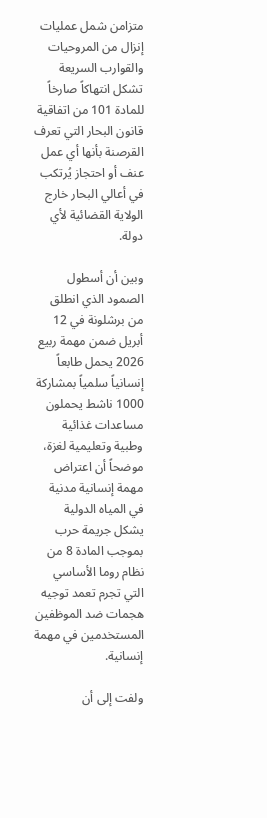متزامن شمل عمليات إنزال من المروحيات والقوارب السريعة تشكل انتهاكاً صارخاً للمادة 101 من اتفاقية قانون البحار التي تعرف القرصنة بأنها أي عمل عنف أو احتجاز يُرتكب في أعالي البحار خارج الولاية القضائية لأي دولة.

وبين أن أسطول الصمود الذي انطلق من برشلونة في 12 أبريل ضمن مهمة ربيع 2026 يحمل طابعاً إنسانياً سلمياً بمشاركة 1000 ناشط يحملون مساعدات غذائية وطبية وتعليمية لغزة، موضحاً أن اعتراض مهمة إنسانية مدنية في المياه الدولية يشكل جريمة حرب بموجب المادة 8 من نظام روما الأساسي التي تجرم تعمد توجيه هجمات ضد الموظفين المستخدمين في مهمة إنسانية.

ولفت إلى أن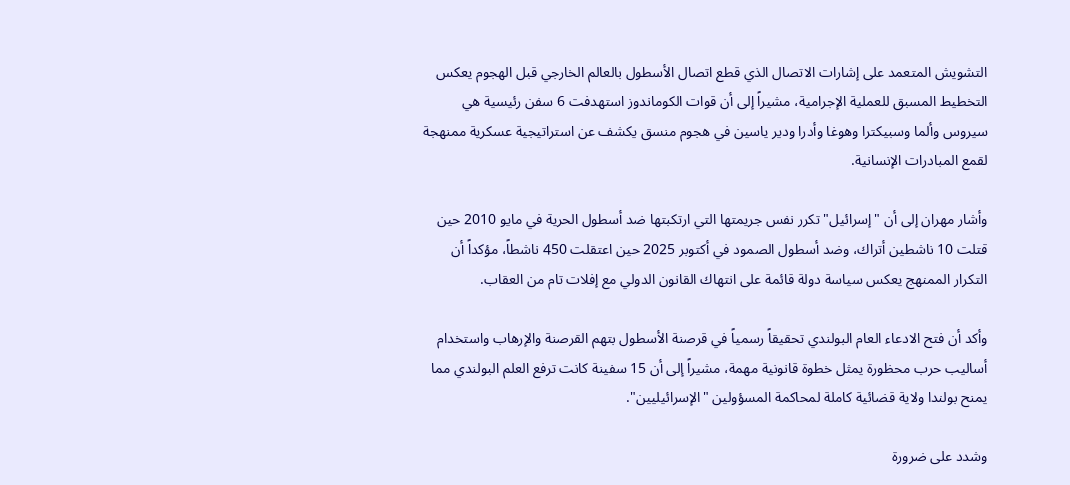التشويش المتعمد على إشارات الاتصال الذي قطع اتصال الأسطول بالعالم الخارجي قبل الهجوم يعكس التخطيط المسبق للعملية الإجرامية، مشيراً إلى أن قوات الكوماندوز استهدفت 6 سفن رئيسية هي سيروس وألما وسبيكترا وهوغا وأدرا ودير ياسين في هجوم منسق يكشف عن استراتيجية عسكرية ممنهجة لقمع المبادرات الإنسانية.

وأشار مهران إلى أن "إسرائيل" تكرر نفس جريمتها التي ارتكبتها ضد أسطول الحرية في مايو 2010 حين قتلت 10 ناشطين أتراك، وضد أسطول الصمود في أكتوبر 2025 حين اعتقلت 450 ناشطاً، مؤكداً أن التكرار الممنهج يعكس سياسة دولة قائمة على انتهاك القانون الدولي مع إفلات تام من العقاب.

وأكد أن فتح الادعاء العام البولندي تحقيقاً رسمياً في قرصنة الأسطول بتهم القرصنة والإرهاب واستخدام أساليب حرب محظورة يمثل خطوة قانونية مهمة، مشيراً إلى أن 15 سفينة كانت ترفع العلم البولندي مما يمنح بولندا ولاية قضائية كاملة لمحاكمة المسؤولين "الإسرائيليين".

وشدد على ضرورة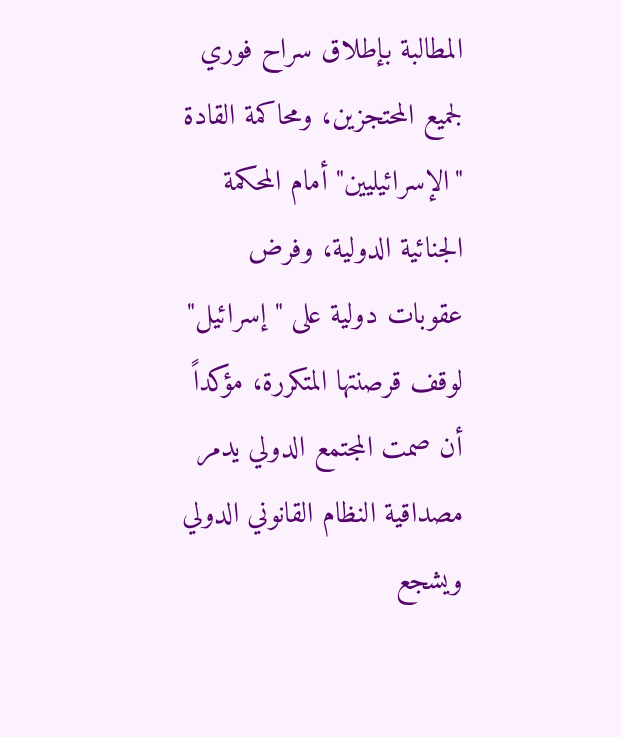المطالبة بإطلاق سراح فوري لجميع المحتجزين، ومحاكمة القادة "الإسرائيليين" أمام المحكمة الجنائية الدولية، وفرض عقوبات دولية على "إسرائيل" لوقف قرصنتها المتكررة، مؤكداً أن صمت المجتمع الدولي يدمر مصداقية النظام القانوني الدولي ويشجع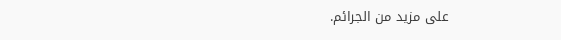على مزيد من الجرائم.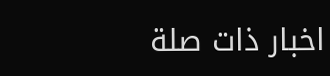اخبار ذات صلة